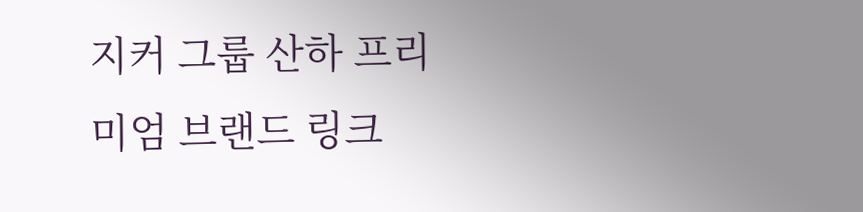지커 그룹 산하 프리미엄 브랜드 링크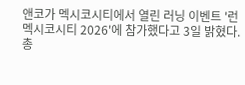앤코가 멕시코시티에서 열린 러닝 이벤트 '런 멕시코시티 2026'에 참가했다고 3일 밝혔다.
총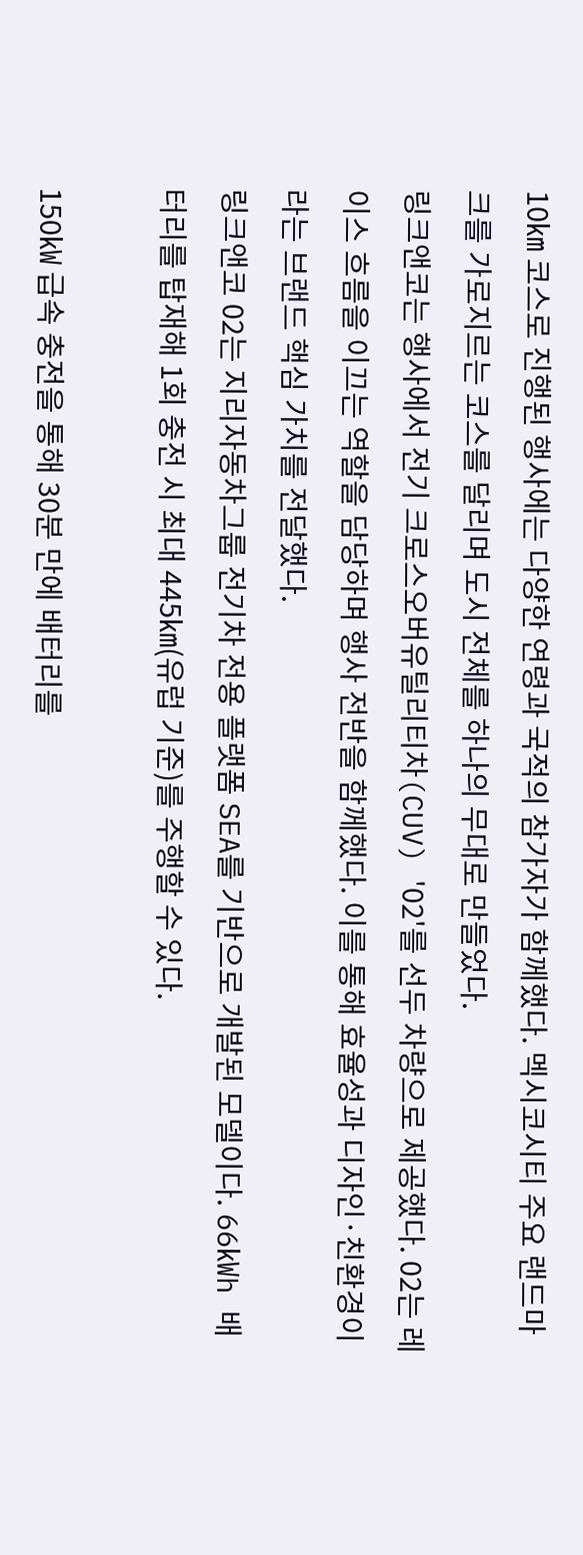10㎞ 코스로 진행된 행사에는 다양한 연령과 국적의 참가자가 함께했다. 멕시코시티 주요 랜드마크를 가로지르는 코스를 달리며 도시 전체를 하나의 무대로 만들었다.
링크앤코는 행사에서 전기 크로스오버유틸리티차(CUV) '02'를 선두 차량으로 제공했다. 02는 레이스 흐름을 이끄는 역할을 담당하며 행사 전반을 함께했다. 이를 통해 효율성과 디자인·친환경이라는 브랜드 핵심 가치를 전달했다.
링크앤코 02는 지리자동차그룹 전기차 전용 플랫폼 SEA를 기반으로 개발된 모델이다. 66㎾h 배터리를 탑재해 1회 충전 시 최대 445㎞(유럽 기준)를 주행할 수 있다.

150㎾ 급속 충전을 통해 30분 만에 배터리를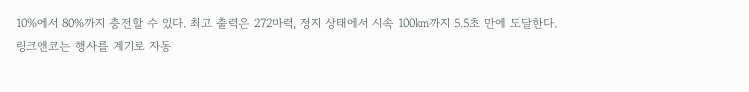10%에서 80%까지 충전할 수 있다. 최고 출력은 272마력, 정지 상태에서 시속 100㎞까지 5.5초 만에 도달한다.
링크앤코는 행사를 계기로 자동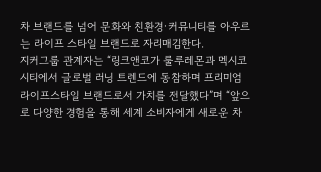차 브랜드를 넘어 문화와 친환경·커뮤니티를 아우르는 라이프 스타일 브랜드로 자리매김한다.
지커그룹 관계자는 “링크앤코가 룰루레몬과 멕시코시티에서 글로벌 러닝 트렌드에 동참하며 프리미엄 라이프스타일 브랜드로서 가치를 전달했다”며 “앞으로 다양한 경험을 통해 세계 소비자에게 새로운 차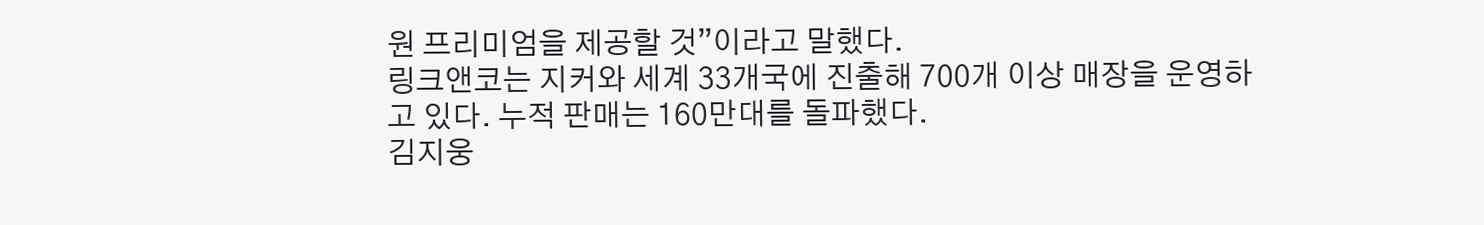원 프리미엄을 제공할 것”이라고 말했다.
링크앤코는 지커와 세계 33개국에 진출해 700개 이상 매장을 운영하고 있다. 누적 판매는 160만대를 돌파했다.
김지웅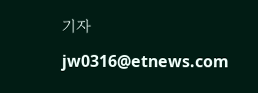기자 jw0316@etnews.com